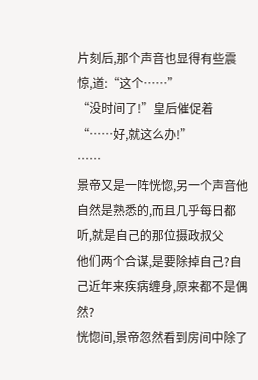片刻后,那个声音也显得有些震惊,道:“这个……”
“没时间了!”皇后催促着
“……好,就这么办!”
……
景帝又是一阵恍惚,另一个声音他自然是熟悉的,而且几乎每日都听,就是自己的那位摄政叔父
他们两个合谋,是要除掉自己?自己近年来疾病缠身,原来都不是偶然?
恍惚间,景帝忽然看到房间中除了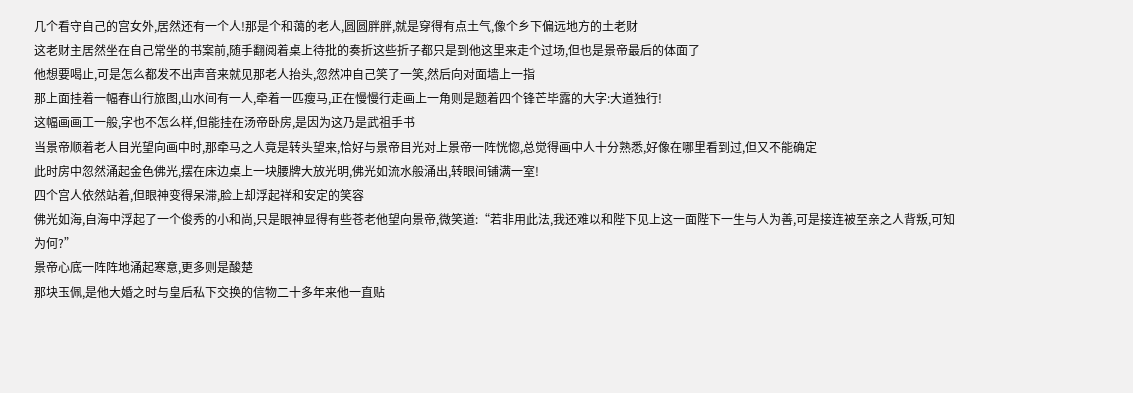几个看守自己的宫女外,居然还有一个人!那是个和蔼的老人,圆圆胖胖,就是穿得有点土气,像个乡下偏远地方的土老财
这老财主居然坐在自己常坐的书案前,随手翻阅着桌上待批的奏折这些折子都只是到他这里来走个过场,但也是景帝最后的体面了
他想要喝止,可是怎么都发不出声音来就见那老人抬头,忽然冲自己笑了一笑,然后向对面墙上一指
那上面挂着一幅春山行旅图,山水间有一人,牵着一匹瘦马,正在慢慢行走画上一角则是题着四个锋芒毕露的大字:大道独行!
这幅画画工一般,字也不怎么样,但能挂在汤帝卧房,是因为这乃是武祖手书
当景帝顺着老人目光望向画中时,那牵马之人竟是转头望来,恰好与景帝目光对上景帝一阵恍惚,总觉得画中人十分熟悉,好像在哪里看到过,但又不能确定
此时房中忽然涌起金色佛光,摆在床边桌上一块腰牌大放光明,佛光如流水般涌出,转眼间铺满一室!
四个宫人依然站着,但眼神变得呆滞,脸上却浮起祥和安定的笑容
佛光如海,自海中浮起了一个俊秀的小和尚,只是眼神显得有些苍老他望向景帝,微笑道:“若非用此法,我还难以和陛下见上这一面陛下一生与人为善,可是接连被至亲之人背叛,可知为何?”
景帝心底一阵阵地涌起寒意,更多则是酸楚
那块玉佩,是他大婚之时与皇后私下交换的信物二十多年来他一直贴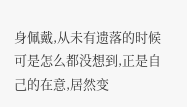身佩戴,从未有遗落的时候可是怎么都没想到,正是自己的在意,居然变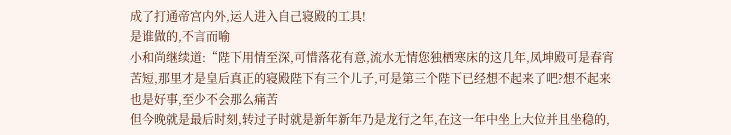成了打通帝宫内外,运人进入自己寝殿的工具!
是谁做的,不言而喻
小和尚继续道:“陛下用情至深,可惜落花有意,流水无情您独栖寒床的这几年,凤坤殿可是春宵苦短,那里才是皇后真正的寝殿陛下有三个儿子,可是第三个陛下已经想不起来了吧?想不起来也是好事,至少不会那么痛苦
但今晚就是最后时刻,转过子时就是新年新年乃是龙行之年,在这一年中坐上大位并且坐稳的,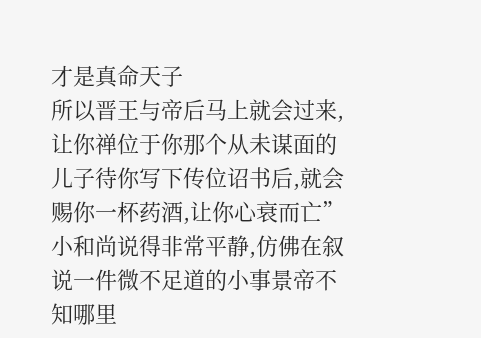才是真命天子
所以晋王与帝后马上就会过来,让你禅位于你那个从未谋面的儿子待你写下传位诏书后,就会赐你一杯药酒,让你心衰而亡”
小和尚说得非常平静,仿佛在叙说一件微不足道的小事景帝不知哪里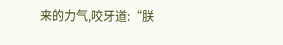来的力气,咬牙道:“朕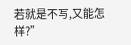若就是不写,又能怎样?”